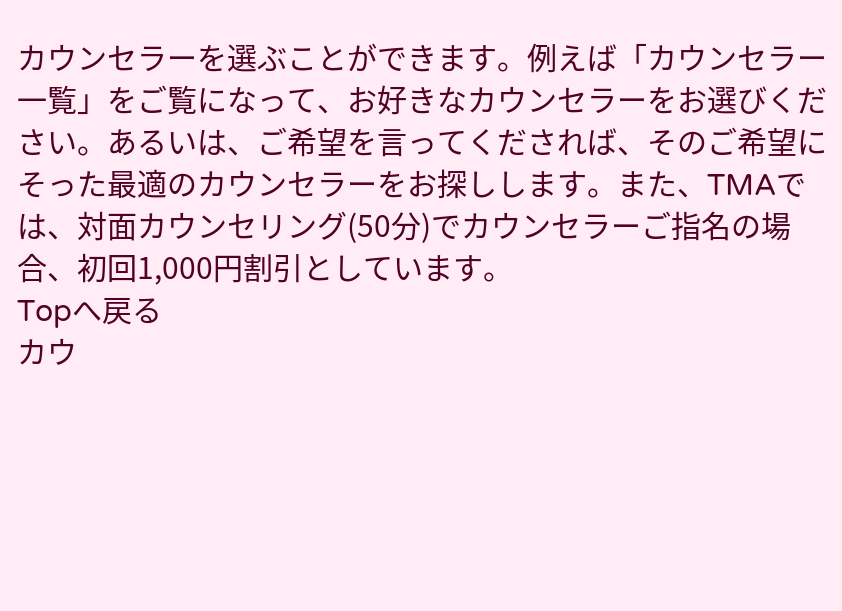カウンセラーを選ぶことができます。例えば「カウンセラー一覧」をご覧になって、お好きなカウンセラーをお選びください。あるいは、ご希望を言ってくだされば、そのご希望にそった最適のカウンセラーをお探しします。また、TMAでは、対面カウンセリング(50分)でカウンセラーご指名の場合、初回1,000円割引としています。
Topへ戻る
カウ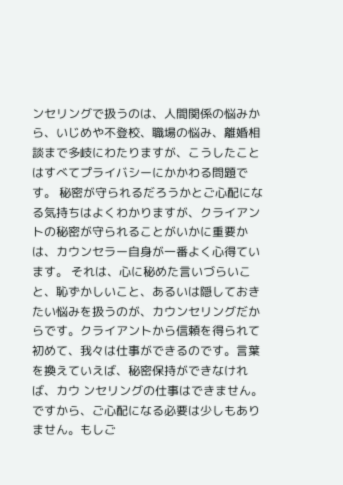ンセリングで扱うのは、人間関係の悩みから、いじめや不登校、職場の悩み、離婚相談まで多岐にわたりますが、こうしたことはすべてプライバシーにかかわる問題です。 秘密が守られるだろうかとご心配になる気持ちはよくわかりますが、クライアントの秘密が守られることがいかに重要かは、カウンセラー自身が一番よく心得ています。 それは、心に秘めた言いづらいこと、恥ずかしいこと、あるいは隠しておきたい悩みを扱うのが、カウンセリングだからです。クライアントから信頼を得られて初めて、我々は仕事ができるのです。言葉を換えていえば、秘密保持ができなければ、カウ ンセリングの仕事はできません。 ですから、ご心配になる必要は少しもありません。もしご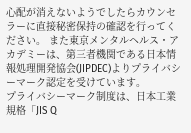心配が消えないようでしたらカウンセラーに直接秘密保持の確認を行ってください。 また東京メンタルヘルス・アカデミーは、第三者機関である日本情報処理開発協会(JIPDEC)よりプライバシーマーク認定を受けています。
プライバシーマーク制度は、日本工業規格「JIS Q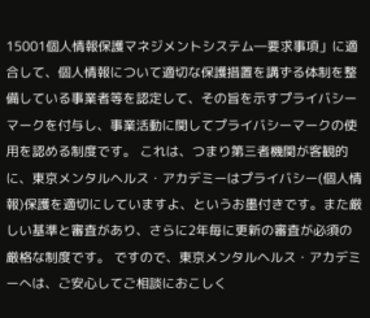15001個人情報保護マネジメントシステム―要求事項」に適合して、個人情報について適切な保護措置を講ずる体制を整備している事業者等を認定して、その旨を示すプライバシーマークを付与し、事業活動に関してプライバシーマークの使用を認める制度です。 これは、つまり第三者機関が客観的に、東京メンタルヘルス・アカデミーはプライバシー(個人情報)保護を適切にしていますよ、というお墨付きです。また厳しい基準と審査があり、さらに2年毎に更新の審査が必須の厳格な制度です。 ですので、東京メンタルヘルス・アカデミーへは、ご安心してご相談におこしく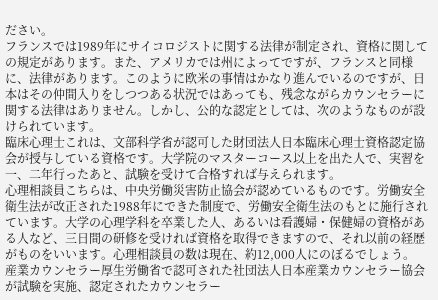ださい。
フランスでは1989年にサイコロジストに関する法律が制定され、資格に関しての規定があります。また、アメリカでは州によってですが、フランスと同様に、法律があります。このように欧米の事情はかなり進んでいるのですが、日本はその仲間入りをしつつある状況ではあっても、残念ながらカウンセラーに関する法律はありません。しかし、公的な認定としては、次のようなものが設けられています。
臨床心理士これは、文部科学省が認可した財団法人日本臨床心理士資格認定協会が授与している資格です。大学院のマスターコース以上を出た人で、実習を一、二年行ったあと、試験を受けて合格すれば与えられます。
心理相談員こちらは、中央労働災害防止協会が認めているものです。労働安全衛生法が改正された1988年にできた制度で、労働安全衛生法のもとに施行されています。大学の心理学科を卒業した人、あるいは看護婦・保健婦の資格がある人など、三日間の研修を受ければ資格を取得できますので、それ以前の経歴がものをいいます。心理相談員の数は現在、約12,000人にのぼるでしょう。
産業カウンセラー厚生労働省で認可された社団法人日本産業カウンセラー協会が試験を実施、認定されたカウンセラー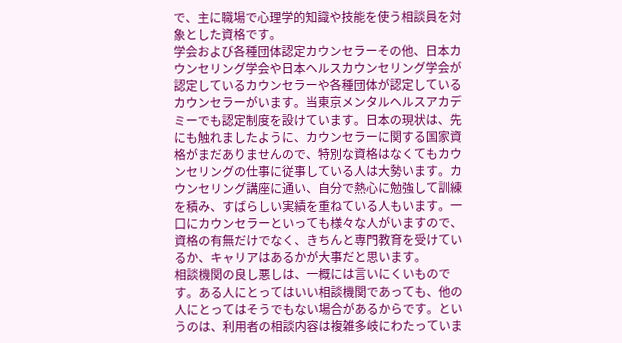で、主に職場で心理学的知識や技能を使う相談員を対象とした資格です。
学会および各種団体認定カウンセラーその他、日本カウンセリング学会や日本ヘルスカウンセリング学会が認定しているカウンセラーや各種団体が認定しているカウンセラーがいます。当東京メンタルヘルスアカデミーでも認定制度を設けています。日本の現状は、先にも触れましたように、カウンセラーに関する国家資格がまだありませんので、特別な資格はなくてもカウンセリングの仕事に従事している人は大勢います。カウンセリング講座に通い、自分で熱心に勉強して訓練を積み、すばらしい実績を重ねている人もいます。一口にカウンセラーといっても様々な人がいますので、資格の有無だけでなく、きちんと専門教育を受けているか、キャリアはあるかが大事だと思います。
相談機関の良し悪しは、一概には言いにくいものです。ある人にとってはいい相談機関であっても、他の人にとってはそうでもない場合があるからです。というのは、利用者の相談内容は複雑多岐にわたっていま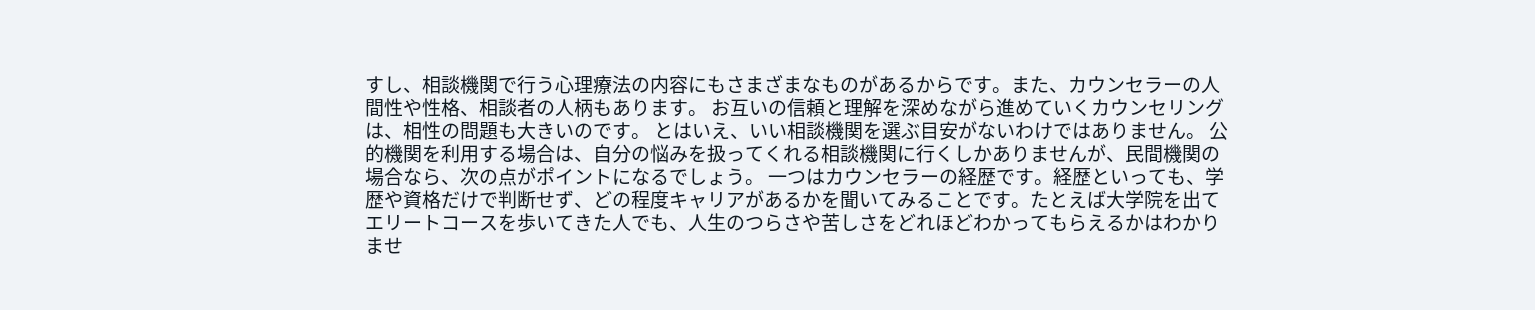すし、相談機関で行う心理療法の内容にもさまざまなものがあるからです。また、カウンセラーの人間性や性格、相談者の人柄もあります。 お互いの信頼と理解を深めながら進めていくカウンセリングは、相性の問題も大きいのです。 とはいえ、いい相談機関を選ぶ目安がないわけではありません。 公的機関を利用する場合は、自分の悩みを扱ってくれる相談機関に行くしかありませんが、民間機関の場合なら、次の点がポイントになるでしょう。 一つはカウンセラーの経歴です。経歴といっても、学歴や資格だけで判断せず、どの程度キャリアがあるかを聞いてみることです。たとえば大学院を出てエリートコースを歩いてきた人でも、人生のつらさや苦しさをどれほどわかってもらえるかはわかりませ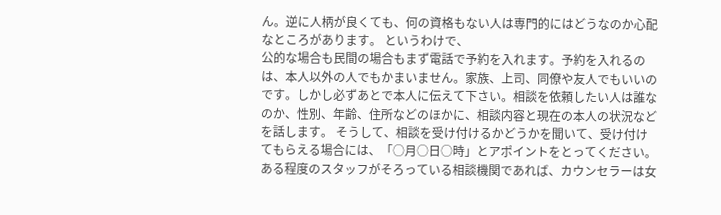ん。逆に人柄が良くても、何の資格もない人は専門的にはどうなのか心配なところがあります。 というわけで、
公的な場合も民間の場合もまず電話で予約を入れます。予約を入れるのは、本人以外の人でもかまいません。家族、上司、同僚や友人でもいいのです。しかし必ずあとで本人に伝えて下さい。相談を依頼したい人は誰なのか、性別、年齢、住所などのほかに、相談内容と現在の本人の状況などを話します。 そうして、相談を受け付けるかどうかを聞いて、受け付けてもらえる場合には、「○月○日○時」とアポイントをとってください。 ある程度のスタッフがそろっている相談機関であれば、カウンセラーは女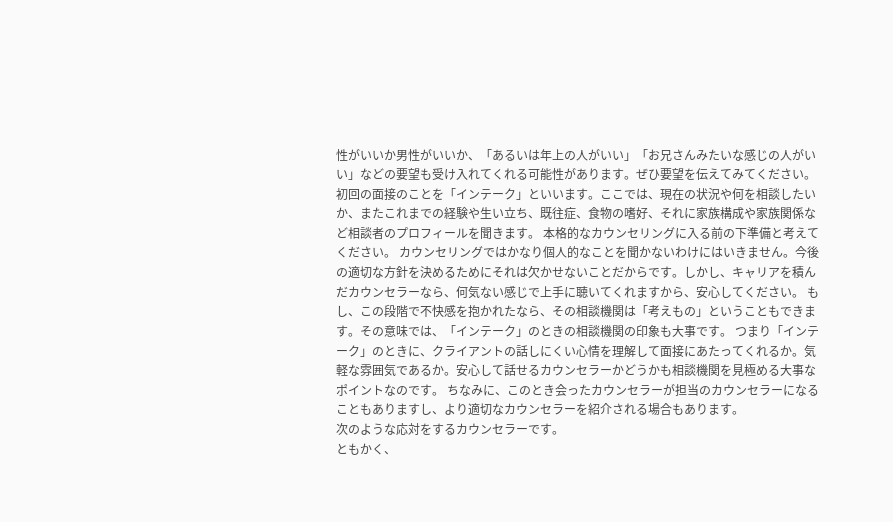性がいいか男性がいいか、「あるいは年上の人がいい」「お兄さんみたいな感じの人がいい」などの要望も受け入れてくれる可能性があります。ぜひ要望を伝えてみてください。
初回の面接のことを「インテーク」といいます。ここでは、現在の状況や何を相談したいか、またこれまでの経験や生い立ち、既往症、食物の嗜好、それに家族構成や家族関係など相談者のプロフィールを聞きます。 本格的なカウンセリングに入る前の下準備と考えてください。 カウンセリングではかなり個人的なことを聞かないわけにはいきません。今後の適切な方針を決めるためにそれは欠かせないことだからです。しかし、キャリアを積んだカウンセラーなら、何気ない感じで上手に聴いてくれますから、安心してください。 もし、この段階で不快感を抱かれたなら、その相談機関は「考えもの」ということもできます。その意味では、「インテーク」のときの相談機関の印象も大事です。 つまり「インテーク」のときに、クライアントの話しにくい心情を理解して面接にあたってくれるか。気軽な雰囲気であるか。安心して話せるカウンセラーかどうかも相談機関を見極める大事なポイントなのです。 ちなみに、このとき会ったカウンセラーが担当のカウンセラーになることもありますし、より適切なカウンセラーを紹介される場合もあります。
次のような応対をするカウンセラーです。
ともかく、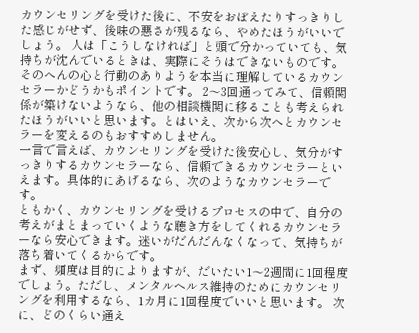カウンセリングを受けた後に、不安をおぼえたりすっきりした感じがせず、後味の悪さが残るなら、やめたほうがいいでしょう。 人は「こうしなければ」と頭で分かっていても、気持ちが沈んでいるときは、実際にそうはできないものです。そのへんの心と行動のありようを本当に理解しているカウンセラーかどうかもポイントです。 2〜3回通ってみて、信頼関係が築けないようなら、他の相談機関に移ることも考えられたほうがいいと思います。とはいえ、次から次へとカウンセラーを変えるのもおすすめしません。
一言で言えば、カウンセリングを受けた後安心し、気分がすっきりするカウンセラーなら、信頼できるカウンセラーといえます。具体的にあげるなら、次のようなカウンセラーです。
ともかく、カウンセリングを受けるプロセスの中で、自分の考えがまとまっていくような聴き方をしてくれるカウンセラーなら安心できます。迷いがだんだんなくなって、気持ちが落ち着いてくるからです。
まず、頻度は目的によりますが、だいたい1〜2週間に1回程度でしょう。ただし、メンタルヘルス維持のためにカウンセリングを利用するなら、1カ月に1回程度でいいと思います。 次に、どのくらい通え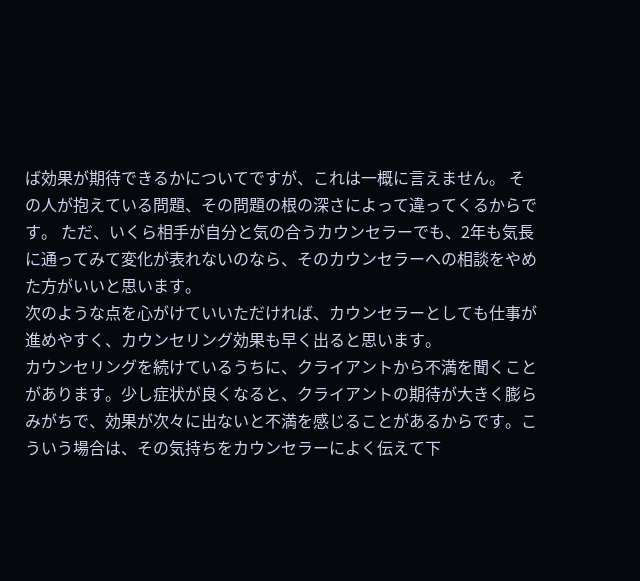ば効果が期待できるかについてですが、これは一概に言えません。 その人が抱えている問題、その問題の根の深さによって違ってくるからです。 ただ、いくら相手が自分と気の合うカウンセラーでも、2年も気長に通ってみて変化が表れないのなら、そのカウンセラーへの相談をやめた方がいいと思います。
次のような点を心がけていいただければ、カウンセラーとしても仕事が進めやすく、カウンセリング効果も早く出ると思います。
カウンセリングを続けているうちに、クライアントから不満を聞くことがあります。少し症状が良くなると、クライアントの期待が大きく膨らみがちで、効果が次々に出ないと不満を感じることがあるからです。こういう場合は、その気持ちをカウンセラーによく伝えて下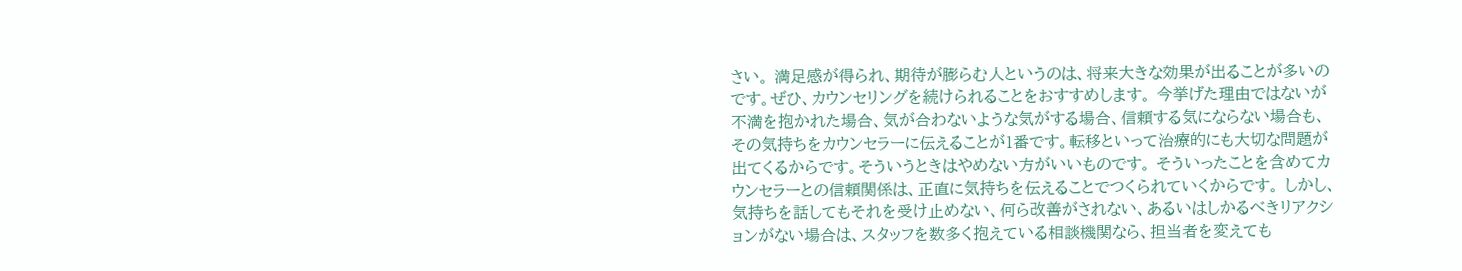さい。 満足感が得られ、期待が膨らむ人というのは、将来大きな効果が出ることが多いのです。ぜひ、カウンセリングを続けられることをおすすめします。 今挙げた理由ではないが不満を抱かれた場合、気が合わないような気がする場合、信頼する気にならない場合も、その気持ちをカウンセラーに伝えることが1番です。転移といって治療的にも大切な問題が出てくるからです。そういうときはやめない方がいいものです。 そういったことを含めてカウンセラーとの信頼関係は、正直に気持ちを伝えることでつくられていくからです。 しかし、気持ちを話してもそれを受け止めない、何ら改善がされない、あるいはしかるべきリアクションがない場合は、スタッフを数多く抱えている相談機関なら、担当者を変えても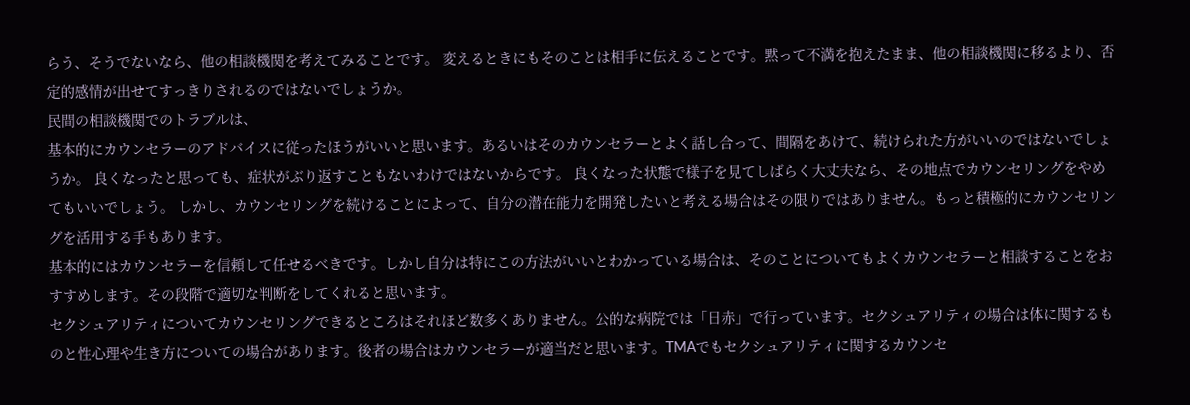らう、そうでないなら、他の相談機関を考えてみることです。 変えるときにもそのことは相手に伝えることです。黙って不満を抱えたまま、他の相談機関に移るより、否定的感情が出せてすっきりされるのではないでしょうか。
民間の相談機関でのトラブルは、
基本的にカウンセラーのアドバイスに従ったほうがいいと思います。あるいはそのカウンセラーとよく話し合って、間隔をあけて、続けられた方がいいのではないでしょうか。 良くなったと思っても、症状がぶり返すこともないわけではないからです。 良くなった状態で様子を見てしばらく大丈夫なら、その地点でカウンセリングをやめてもいいでしょう。 しかし、カウンセリングを続けることによって、自分の潜在能力を開発したいと考える場合はその限りではありません。もっと積極的にカウンセリングを活用する手もあります。
基本的にはカウンセラーを信頼して任せるべきです。しかし自分は特にこの方法がいいとわかっている場合は、そのことについてもよくカウンセラーと相談することをおすすめします。その段階で適切な判断をしてくれると思います。
セクシュアリティについてカウンセリングできるところはそれほど数多くありません。公的な病院では「日赤」で行っています。セクシュアリティの場合は体に関するものと性心理や生き方についての場合があります。後者の場合はカウンセラーが適当だと思います。TMAでもセクシュアリティに関するカウンセ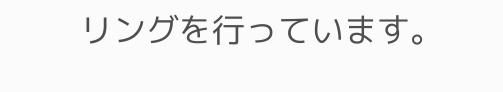リングを行っています。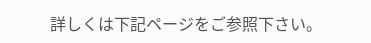詳しくは下記ページをご参照下さい。